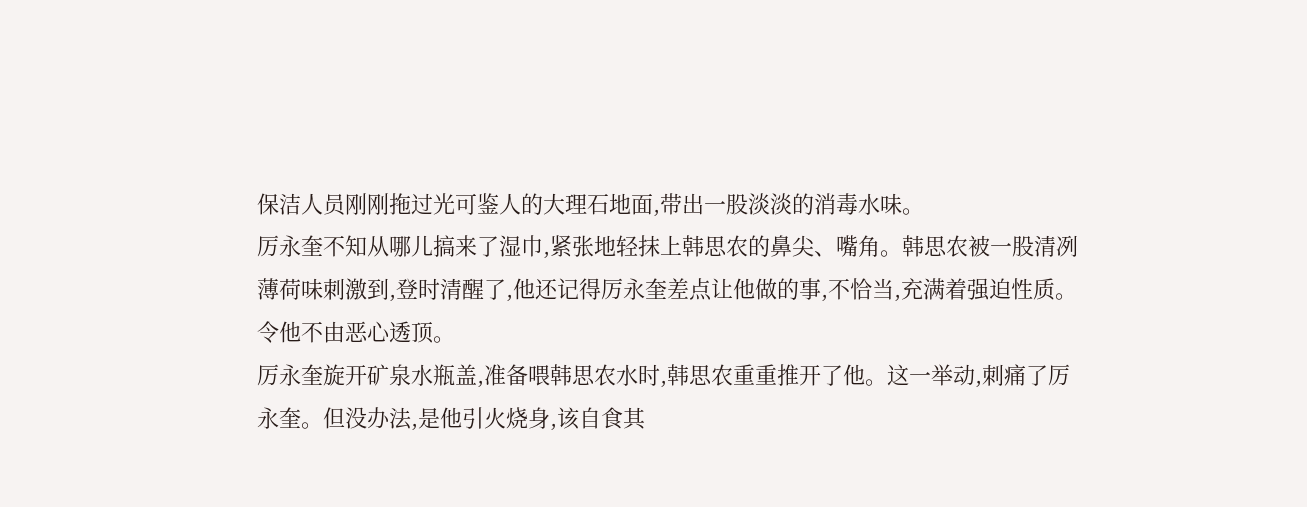保洁人员刚刚拖过光可鉴人的大理石地面,带出一股淡淡的消毒水味。
厉永奎不知从哪儿搞来了湿巾,紧张地轻抹上韩思农的鼻尖、嘴角。韩思农被一股清冽薄荷味刺激到,登时清醒了,他还记得厉永奎差点让他做的事,不恰当,充满着强迫性质。令他不由恶心透顶。
厉永奎旋开矿泉水瓶盖,准备喂韩思农水时,韩思农重重推开了他。这一举动,刺痛了厉永奎。但没办法,是他引火烧身,该自食其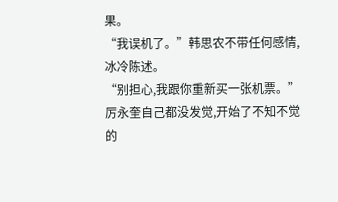果。
“我误机了。”韩思农不带任何感情,冰冷陈述。
“别担心,我跟你重新买一张机票。”厉永奎自己都没发觉,开始了不知不觉的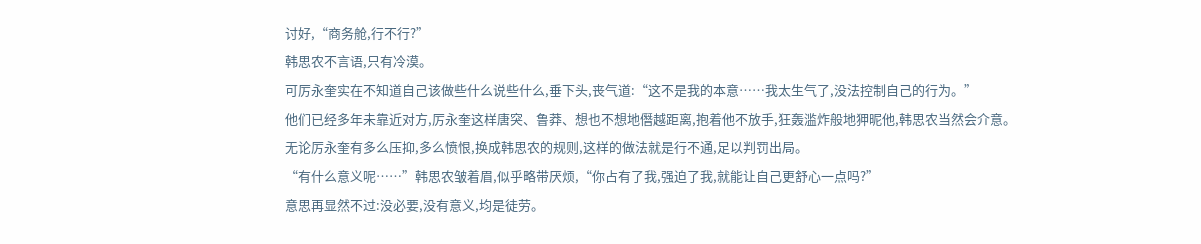讨好,“商务舱,行不行?”
韩思农不言语,只有冷漠。
可厉永奎实在不知道自己该做些什么说些什么,垂下头,丧气道:“这不是我的本意……我太生气了,没法控制自己的行为。”
他们已经多年未靠近对方,厉永奎这样唐突、鲁莽、想也不想地僭越距离,抱着他不放手,狂轰滥炸般地狎昵他,韩思农当然会介意。
无论厉永奎有多么压抑,多么愤恨,换成韩思农的规则,这样的做法就是行不通,足以判罚出局。
“有什么意义呢……”韩思农皱着眉,似乎略带厌烦,“你占有了我,强迫了我,就能让自己更舒心一点吗?”
意思再显然不过:没必要,没有意义,均是徒劳。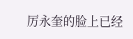厉永奎的脸上已经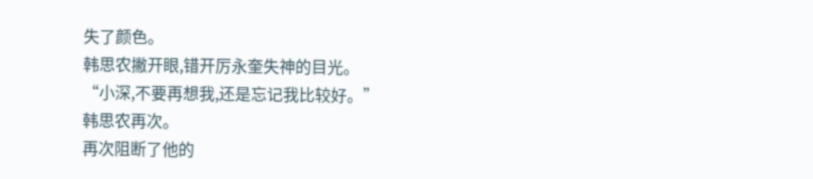失了颜色。
韩思农撇开眼,错开厉永奎失神的目光。
“小深,不要再想我,还是忘记我比较好。”
韩思农再次。
再次阻断了他的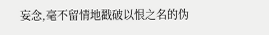妄念,毫不留情地戳破以恨之名的伪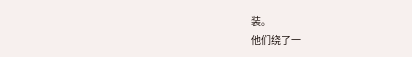装。
他们绕了一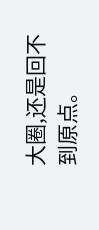大圈,还是回不到原点。